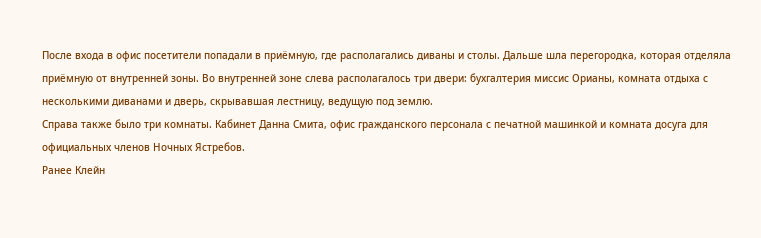После входа в офис посетители попадали в приёмную, где располагались диваны и столы. Дальше шла перегородка, которая отделяла приёмную от внутренней зоны. Во внутренней зоне слева располагалось три двери: бухгалтерия миссис Орианы, комната отдыха с несколькими диванами и дверь, скрывавшая лестницу, ведущую под землю.
Справа также было три комнаты. Кабинет Данна Смита, офис гражданского персонала с печатной машинкой и комната досуга для официальных членов Ночных Ястребов.
Ранее Клейн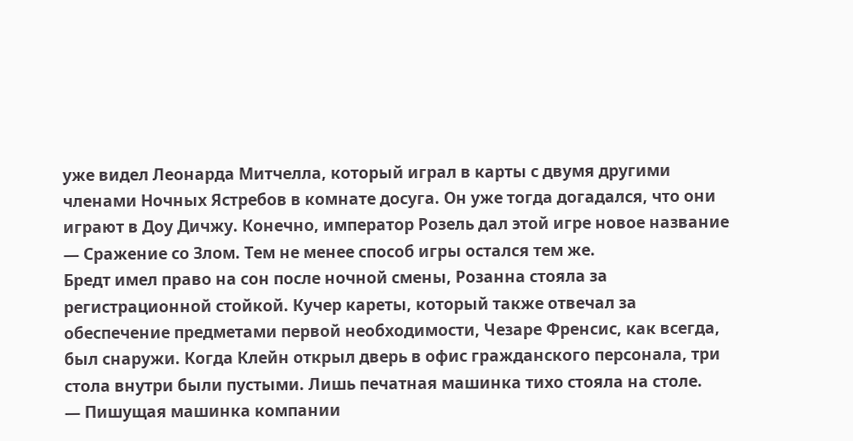уже видел Леонарда Митчелла, который играл в карты с двумя другими членами Ночных Ястребов в комнате досуга. Он уже тогда догадался, что они играют в Доу Дичжу. Конечно, император Розель дал этой игре новое название — Сражение со Злом. Тем не менее способ игры остался тем же.
Бредт имел право на сон после ночной смены, Розанна стояла за регистрационной стойкой. Кучер кареты, который также отвечал за обеспечение предметами первой необходимости, Чезаре Френсис, как всегда, был снаружи. Когда Клейн открыл дверь в офис гражданского персонала, три стола внутри были пустыми. Лишь печатная машинка тихо стояла на столе.
— Пишущая машинка компании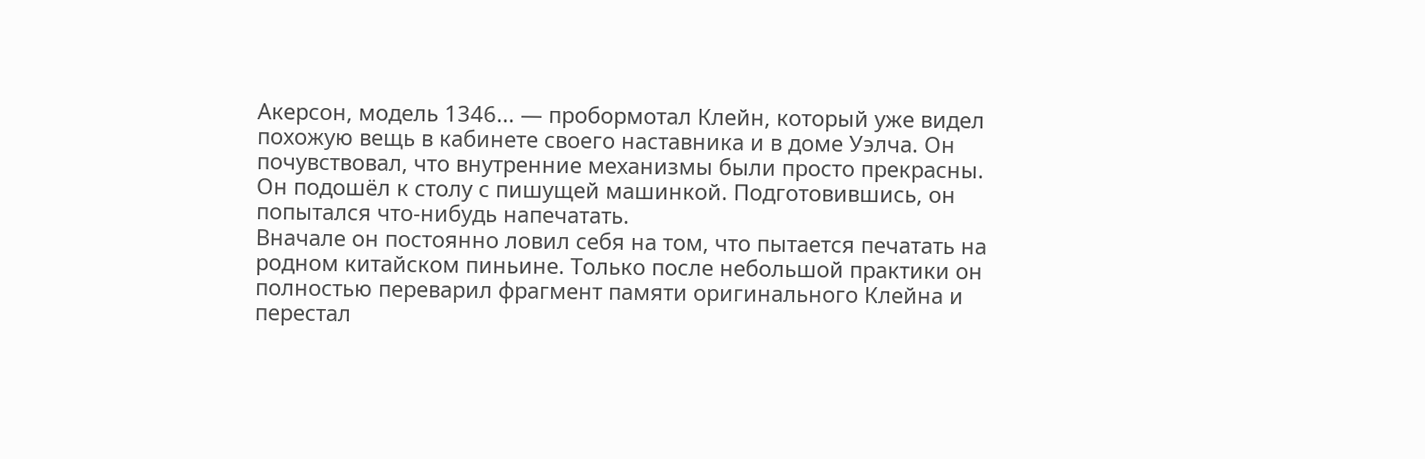Акерсон, модель 1346... — пробормотал Клейн, который уже видел похожую вещь в кабинете своего наставника и в доме Уэлча. Он почувствовал, что внутренние механизмы были просто прекрасны.
Он подошёл к столу с пишущей машинкой. Подготовившись, он попытался что-нибудь напечатать.
Вначале он постоянно ловил себя на том, что пытается печатать на родном китайском пиньине. Только после небольшой практики он полностью переварил фрагмент памяти оригинального Клейна и перестал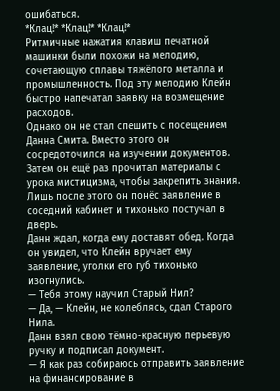ошибаться.
*Клац!* *Клац!* *Клац!*
Ритмичные нажатия клавиш печатной машинки были похожи на мелодию, сочетающую сплавы тяжёлого металла и промышленность. Под эту мелодию Клейн быстро напечатал заявку на возмещение расходов.
Однако он не стал спешить с посещением Данна Смита. Вместо этого он сосредоточился на изучении документов. Затем он ещё раз прочитал материалы с урока мистицизма, чтобы закрепить знания.
Лишь после этого он понёс заявление в соседний кабинет и тихонько постучал в дверь.
Данн ждал, когда ему доставят обед. Когда он увидел, что Клейн вручает ему заявление, уголки его губ тихонько изогнулись.
— Тебя этому научил Старый Нил?
— Да, — Клейн, не колеблясь, сдал Старого Нила.
Данн взял свою тёмно-красную перьевую ручку и подписал документ.
— Я как раз собираюсь отправить заявление на финансирование в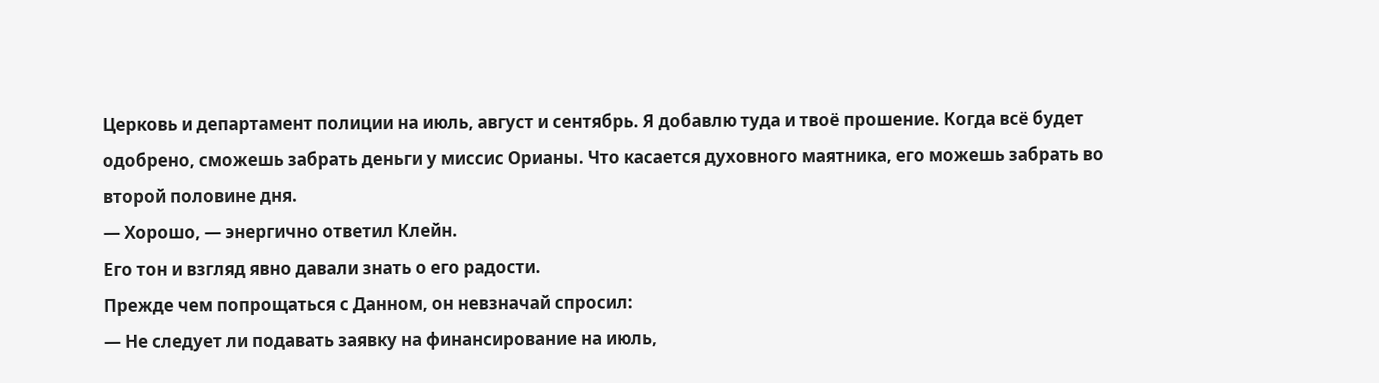Церковь и департамент полиции на июль, август и сентябрь. Я добавлю туда и твоё прошение. Когда всё будет одобрено, сможешь забрать деньги у миссис Орианы. Что касается духовного маятника, его можешь забрать во второй половине дня.
— Хорошо, — энергично ответил Клейн.
Его тон и взгляд явно давали знать о его радости.
Прежде чем попрощаться с Данном, он невзначай спросил:
— Не следует ли подавать заявку на финансирование на июль,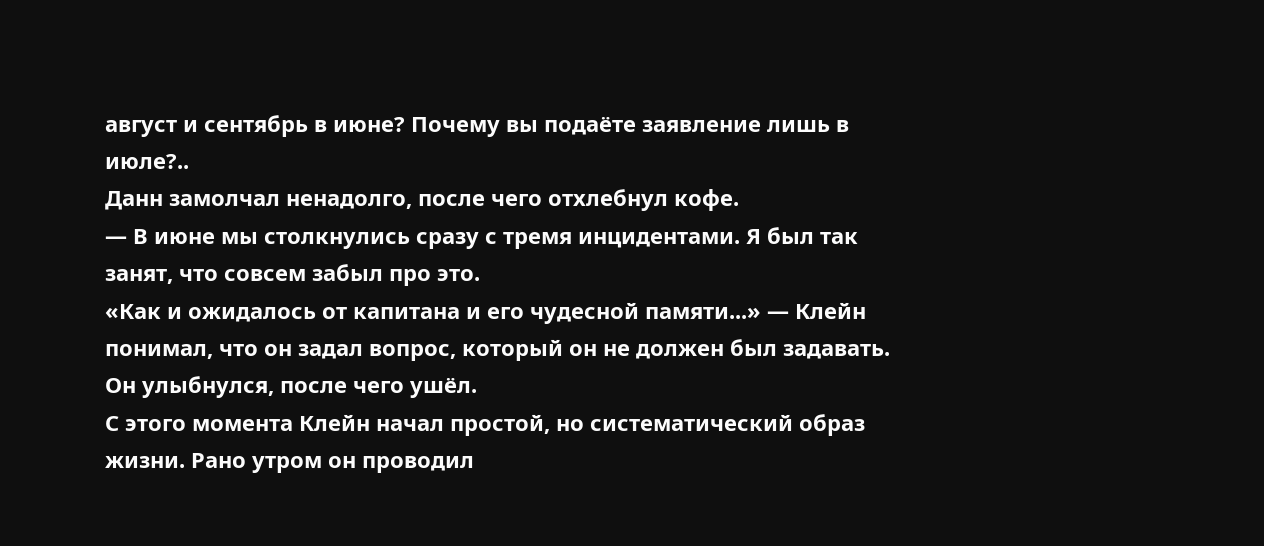август и сентябрь в июне? Почему вы подаёте заявление лишь в июле?..
Данн замолчал ненадолго, после чего отхлебнул кофе.
— В июне мы столкнулись сразу с тремя инцидентами. Я был так занят, что совсем забыл про это.
«Как и ожидалось от капитана и его чудесной памяти...» — Клейн понимал, что он задал вопрос, который он не должен был задавать. Он улыбнулся, после чего ушёл.
С этого момента Клейн начал простой, но систематический образ жизни. Рано утром он проводил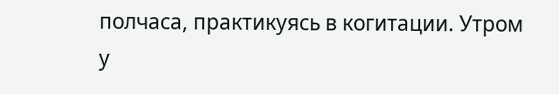полчаса, практикуясь в когитации. Утром у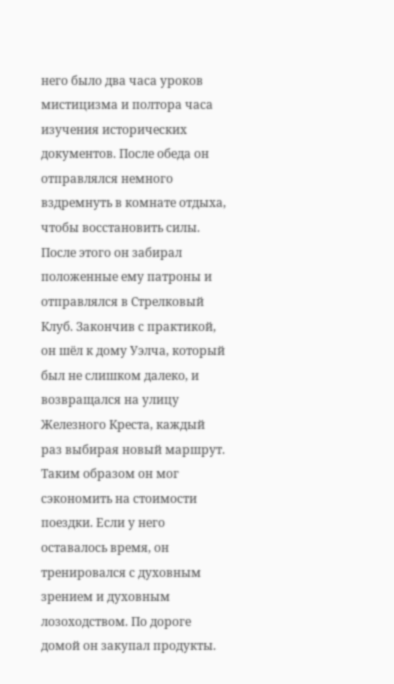него было два часа уроков мистицизма и полтора часа изучения исторических документов. После обеда он отправлялся немного вздремнуть в комнате отдыха, чтобы восстановить силы.
После этого он забирал положенные ему патроны и отправлялся в Стрелковый Клуб. Закончив с практикой, он шёл к дому Уэлча, который был не слишком далеко, и возвращался на улицу Железного Креста, каждый раз выбирая новый маршрут. Таким образом он мог сэкономить на стоимости поездки. Если у него оставалось время, он тренировался с духовным зрением и духовным лозоходством. По дороге домой он закупал продукты.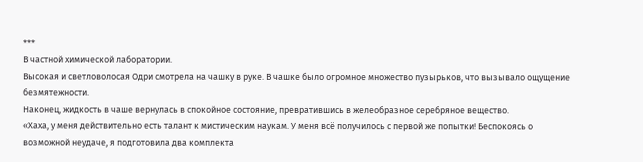***
В частной химической лаборатории.
Высокая и светловолосая Одри смотрела на чашку в руке. В чашке было огромное множество пузырьков, что вызывало ощущение безмятежности.
Наконец, жидкость в чаше вернулась в спокойное состояние, превратившись в желеобразное серебряное вещество.
«Хаха, у меня действительно есть талант к мистическим наукам. У меня всё получилось с первой же попытки! Беспокоясь о возможной неудаче, я подготовила два комплекта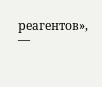реагентов», —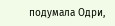подумала Одри,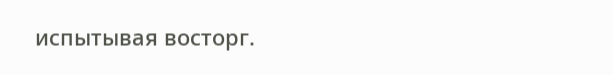испытывая восторг.